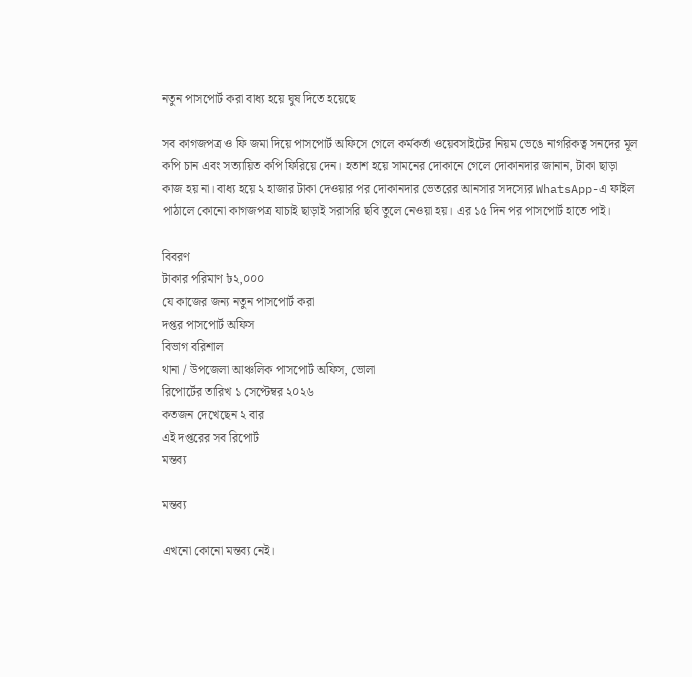নতুন পাসপোর্ট করা বাধ্য হয়ে ঘুষ দিতে হয়েছে

সব কাগজপত্র ও ফি জমা দিয়ে পাসপোর্ট অফিসে গেলে কর্মকর্তা ওয়েবসাইটের নিয়ম ভেঙে নাগরিকত্ব সনদের মূল কপি চান এবং সত্যায়িত কপি ফিরিয়ে দেন। হতাশ হয়ে সামনের দোকানে গেলে দোকানদার জানান, টাকা ছাড়া কাজ হয় না। বাধ্য হয়ে ২ হাজার টাকা দেওয়ার পর দোকানদার ভেতরের আনসার সদস্যের WhatsApp-এ ফাইল পাঠালে কোনো কাগজপত্র যাচাই ছাড়াই সরাসরি ছবি তুলে নেওয়া হয়। এর ১৫ দিন পর পাসপোর্ট হাতে পাই।

বিবরণ
টাকার পরিমাণ ৳২,০০০
যে কাজের জন্য নতুন পাসপোর্ট করা
দপ্তর পাসপোর্ট অফিস
বিভাগ বরিশাল
থানা / উপজেলা আঞ্চলিক পাসপোর্ট অফিস, ভোলা
রিপোর্টের তারিখ ১ সেপ্টেম্বর ২০২৬
কতজন দেখেছেন ২ বার
এই দপ্তরের সব রিপোর্ট
মন্তব্য

মন্তব্য

এখনো কোনো মন্তব্য নেই।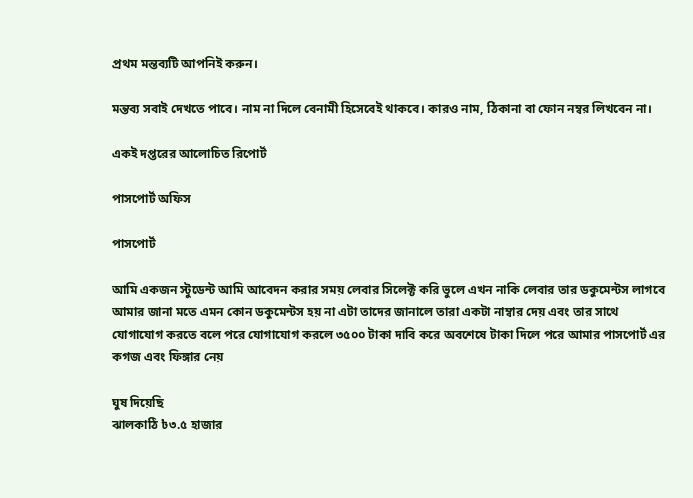প্রথম মন্তব্যটি আপনিই করুন।

মন্তব্য সবাই দেখতে পাবে। নাম না দিলে বেনামী হিসেবেই থাকবে। কারও নাম, ঠিকানা বা ফোন নম্বর লিখবেন না।

একই দপ্তরের আলোচিত রিপোর্ট

পাসপোর্ট অফিস

পাসপোর্ট

আমি একজন স্টুডেন্ট আমি আবেদন করার সময় লেবার সিলেক্ট করি ভুলে এখন নাকি লেবার তার ডকুমেন্টস লাগবে আমার জানা মতে এমন কোন ডকুমেন্টস হয় না এটা তাদের জানালে তারা একটা নাম্বার দেয় এবং তার সাথে যোগাযোগ করতে বলে পরে যোগাযোগ করলে ৩৫০০ টাকা দাবি করে অবশেষে টাকা দিলে পরে আমার পাসপোর্ট এর কগজ এবং ফিঙ্গার নেয়

ঘুষ দিয়েছি
ঝালকাঠি ৳৩.৫ হাজার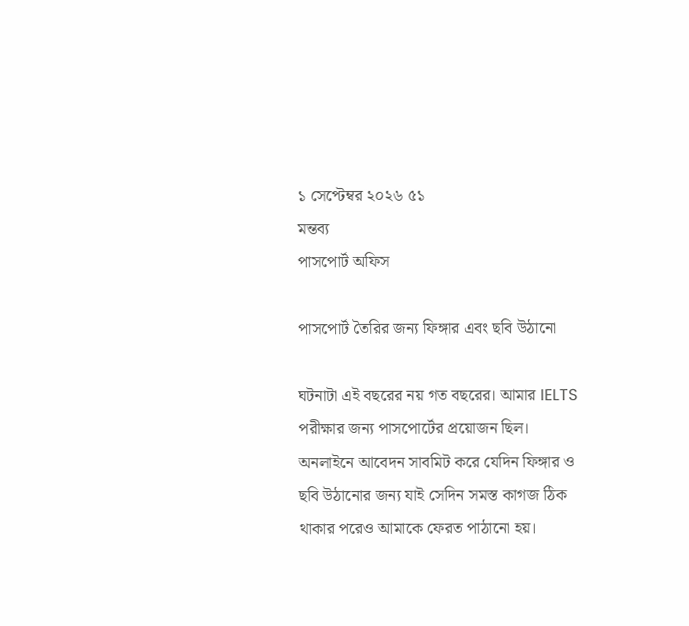১ সেপ্টেম্বর ২০২৬ ৫১
মন্তব্য
পাসপোর্ট অফিস

পাসপোর্ট তৈরির জন্য ফিঙ্গার এবং ছবি উঠানো

ঘটনাটা এই বছরের নয় গত বছরের। আমার IELTS পরীক্ষার জন্য পাসপোর্টের প্রয়োজন ছিল। অনলাইনে আবেদন সাবমিট করে যেদিন ফিঙ্গার ও ছবি উঠানোর জন্য যাই সেদিন সমস্ত কাগজ ঠিক থাকার পরেও আমাকে ফেরত পাঠানো হয়।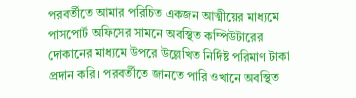পরবর্তীতে আমার পরিচিত একজন আত্মীয়ের মাধ্যমে পাসপোর্ট অফিসের সামনে অবস্থিত কম্পিউটারের দোকানের মাধ্যমে উপরে উল্লেখিত নির্দিষ্ট পরিমাণ টাকা প্রদান করি। পরবর্তীতে জানতে পারি ওখানে অবস্থিত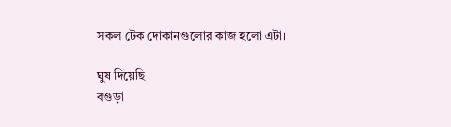সকল টেক দোকানগুলোর কাজ হলো এটা।

ঘুষ দিয়েছি
বগুড়া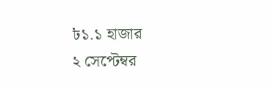৳১.১ হাজার
২ সেপ্টেম্বর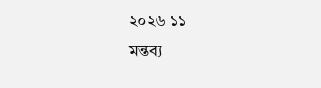২০২৬ ১১
মন্তব্য